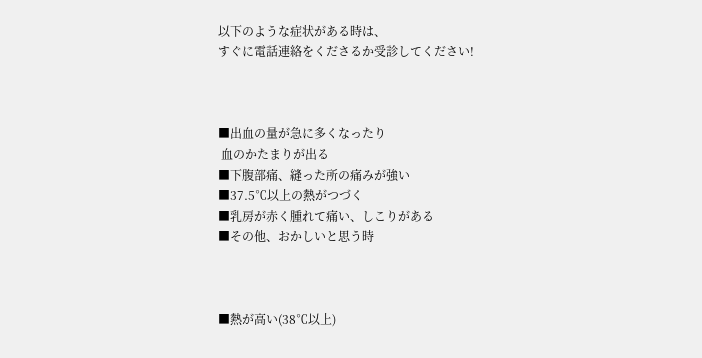以下のような症状がある時は、
すぐに電話連絡をくださるか受診してください!



■出血の量が急に多くなったり
 血のかたまりが出る
■下腹部痛、縫った所の痛みが強い
■37.5℃以上の熱がつづく
■乳房が赤く腫れて痛い、しこりがある
■その他、おかしいと思う時



■熱が高い(38℃以上)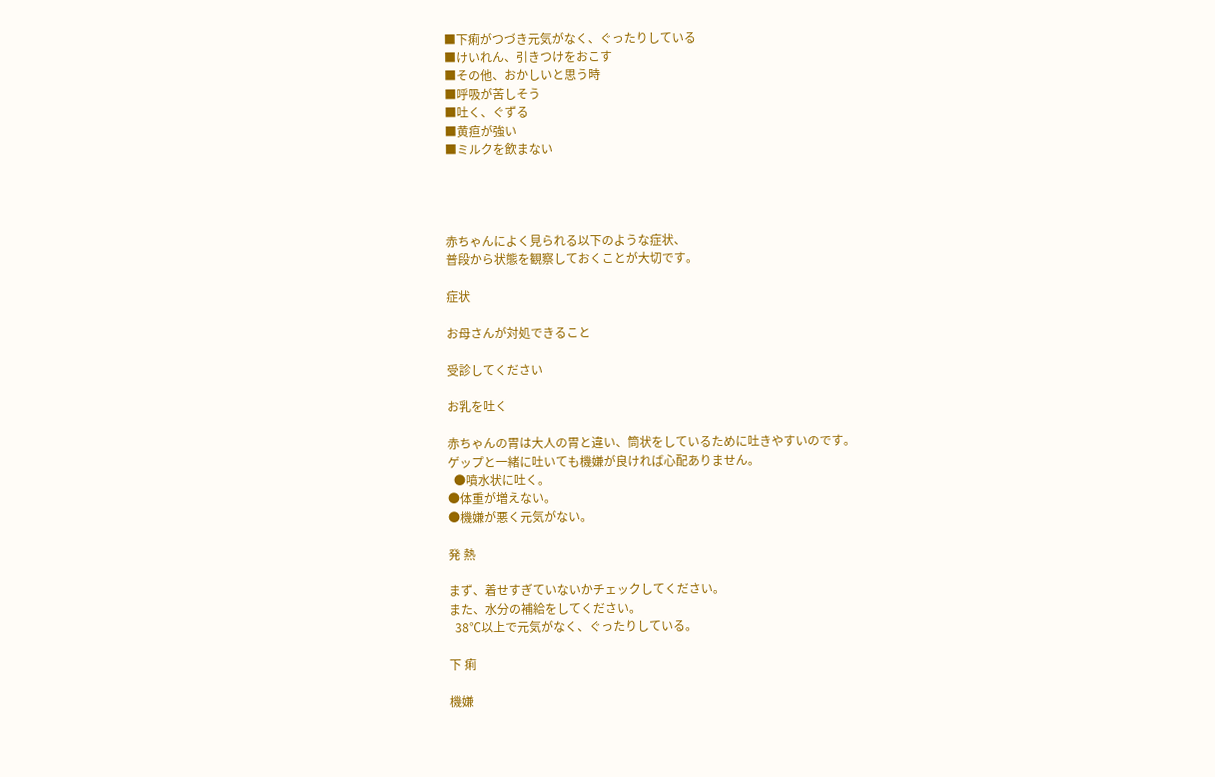■下痢がつづき元気がなく、ぐったりしている
■けいれん、引きつけをおこす
■その他、おかしいと思う時
■呼吸が苦しそう
■吐く、ぐずる
■黄疸が強い
■ミルクを飲まない




赤ちゃんによく見られる以下のような症状、
普段から状態を観察しておくことが大切です。

症状

お母さんが対処できること

受診してください

お乳を吐く

赤ちゃんの胃は大人の胃と違い、筒状をしているために吐きやすいのです。
ゲップと一緒に吐いても機嫌が良ければ心配ありません。
  ●噴水状に吐く。
●体重が増えない。
●機嫌が悪く元気がない。

発 熱

まず、着せすぎていないかチェックしてください。
また、水分の補給をしてください。
  38℃以上で元気がなく、ぐったりしている。

下 痢

機嫌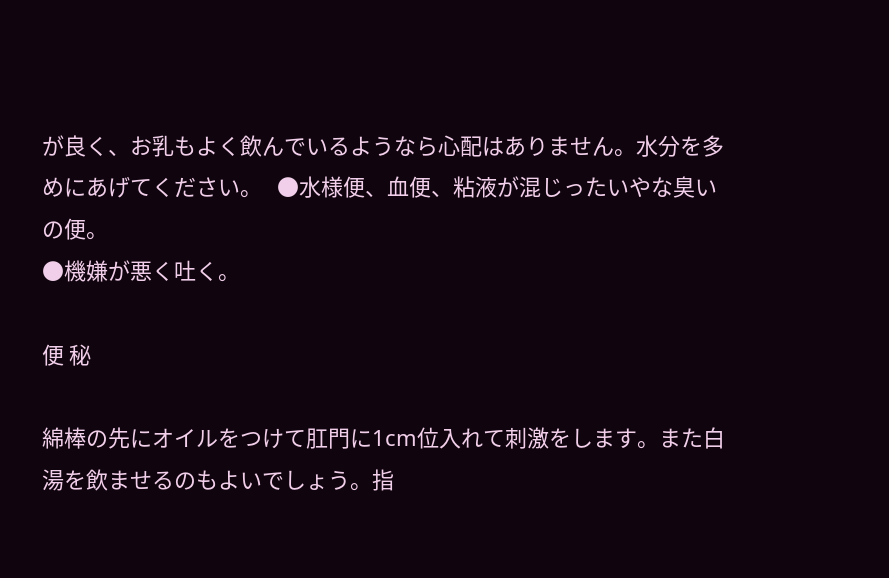が良く、お乳もよく飲んでいるようなら心配はありません。水分を多めにあげてください。   ●水様便、血便、粘液が混じったいやな臭いの便。
●機嫌が悪く吐く。

便 秘

綿棒の先にオイルをつけて肛門に1cm位入れて刺激をします。また白湯を飲ませるのもよいでしょう。指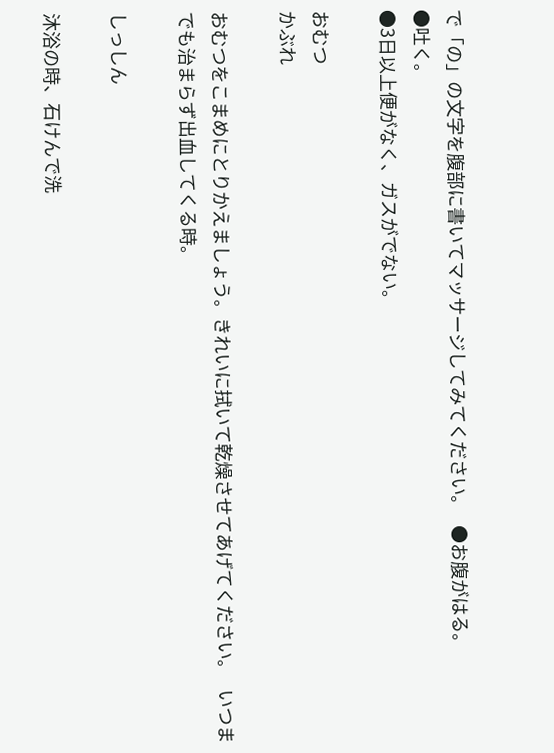で「の」の文字を腹部に書いてマッサージしてみてください。   ●お腹がはる。
●吐く。
●3日以上便がなく、ガスがでない。

おむつ
かぶれ

おむつをこまめにとりかえましょう。きれいに拭いて乾燥させてあげてください。   いつまでも治まらず出血してくる時。

しっしん

沐浴の時、石けんで洗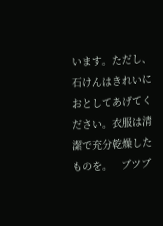います。ただし、石けんはきれいにおとしてあげてください。衣服は清潔で充分乾燥したものを。   ブツブ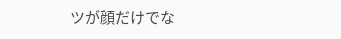ツが顔だけでな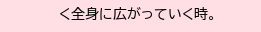く全身に広がっていく時。